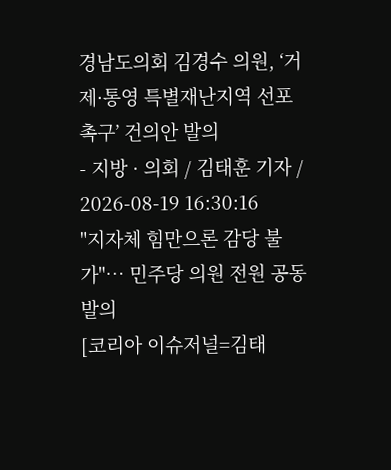경남도의회 김경수 의원, ‘거제·통영 특별재난지역 선포 촉구’ 건의안 발의
- 지방 · 의회 / 김태훈 기자 / 2026-08-19 16:30:16
"지자체 힘만으론 감당 불가"… 민주당 의원 전원 공동 발의
[코리아 이슈저널=김태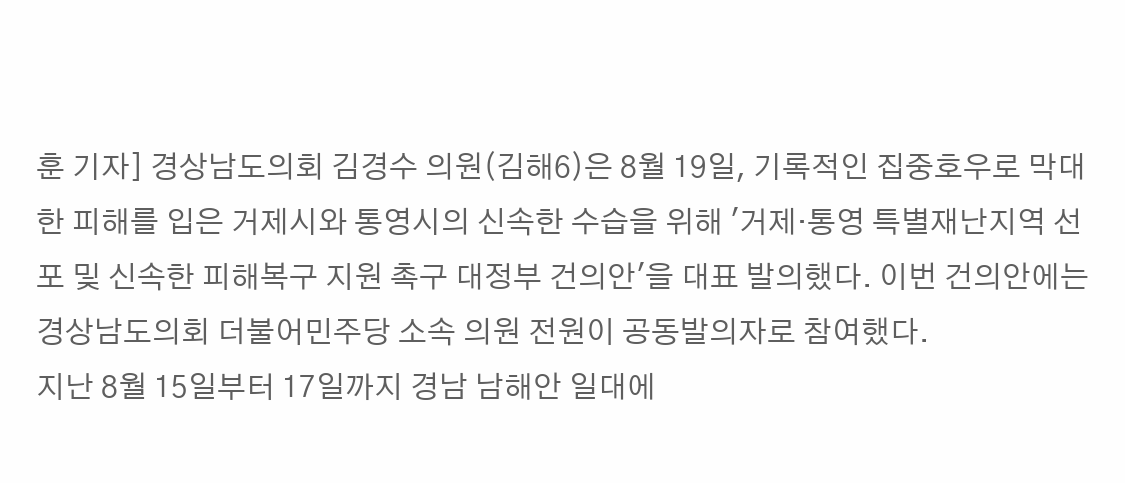훈 기자] 경상남도의회 김경수 의원(김해6)은 8월 19일, 기록적인 집중호우로 막대한 피해를 입은 거제시와 통영시의 신속한 수습을 위해 '거제·통영 특별재난지역 선포 및 신속한 피해복구 지원 촉구 대정부 건의안'을 대표 발의했다. 이번 건의안에는 경상남도의회 더불어민주당 소속 의원 전원이 공동발의자로 참여했다.
지난 8월 15일부터 17일까지 경남 남해안 일대에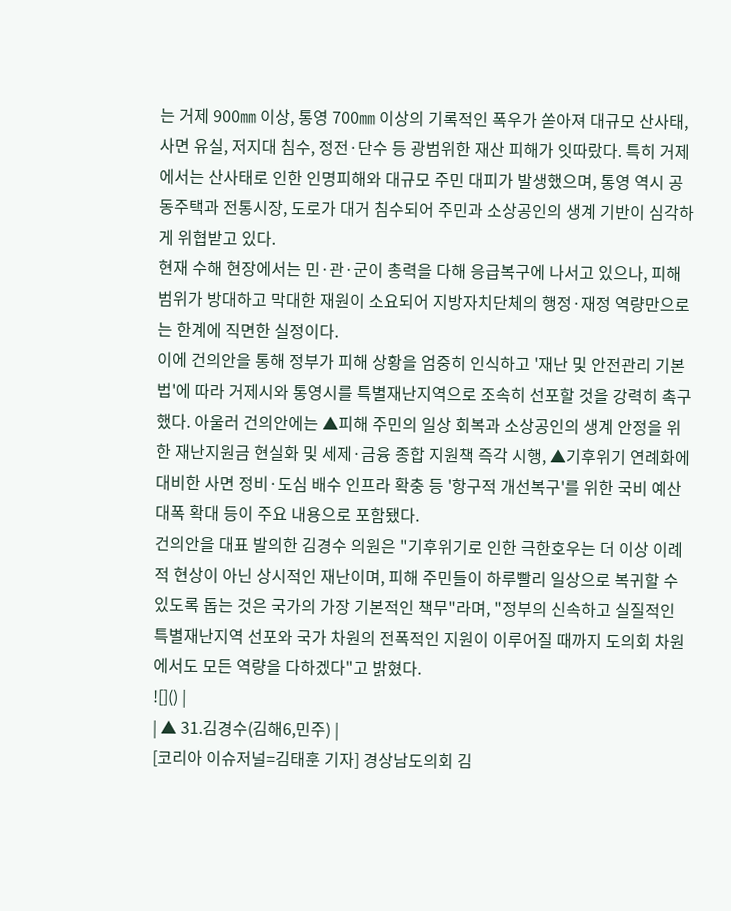는 거제 900㎜ 이상, 통영 700㎜ 이상의 기록적인 폭우가 쏟아져 대규모 산사태, 사면 유실, 저지대 침수, 정전·단수 등 광범위한 재산 피해가 잇따랐다. 특히 거제에서는 산사태로 인한 인명피해와 대규모 주민 대피가 발생했으며, 통영 역시 공동주택과 전통시장, 도로가 대거 침수되어 주민과 소상공인의 생계 기반이 심각하게 위협받고 있다.
현재 수해 현장에서는 민·관·군이 총력을 다해 응급복구에 나서고 있으나, 피해 범위가 방대하고 막대한 재원이 소요되어 지방자치단체의 행정·재정 역량만으로는 한계에 직면한 실정이다.
이에 건의안을 통해 정부가 피해 상황을 엄중히 인식하고 '재난 및 안전관리 기본법'에 따라 거제시와 통영시를 특별재난지역으로 조속히 선포할 것을 강력히 촉구했다. 아울러 건의안에는 ▲피해 주민의 일상 회복과 소상공인의 생계 안정을 위한 재난지원금 현실화 및 세제·금융 종합 지원책 즉각 시행, ▲기후위기 연례화에 대비한 사면 정비·도심 배수 인프라 확충 등 '항구적 개선복구'를 위한 국비 예산 대폭 확대 등이 주요 내용으로 포함됐다.
건의안을 대표 발의한 김경수 의원은 "기후위기로 인한 극한호우는 더 이상 이례적 현상이 아닌 상시적인 재난이며, 피해 주민들이 하루빨리 일상으로 복귀할 수 있도록 돕는 것은 국가의 가장 기본적인 책무"라며, "정부의 신속하고 실질적인 특별재난지역 선포와 국가 차원의 전폭적인 지원이 이루어질 때까지 도의회 차원에서도 모든 역량을 다하겠다"고 밝혔다.
![]() |
| ▲ 31.김경수(김해6,민주) |
[코리아 이슈저널=김태훈 기자] 경상남도의회 김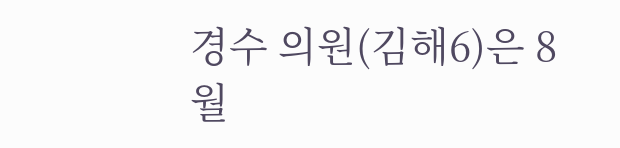경수 의원(김해6)은 8월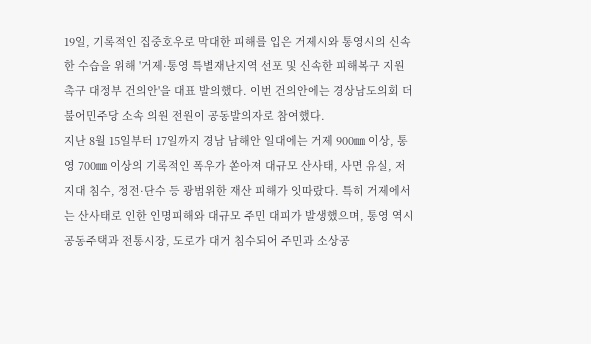19일, 기록적인 집중호우로 막대한 피해를 입은 거제시와 통영시의 신속한 수습을 위해 '거제·통영 특별재난지역 선포 및 신속한 피해복구 지원 촉구 대정부 건의안'을 대표 발의했다. 이번 건의안에는 경상남도의회 더불어민주당 소속 의원 전원이 공동발의자로 참여했다.
지난 8월 15일부터 17일까지 경남 남해안 일대에는 거제 900㎜ 이상, 통영 700㎜ 이상의 기록적인 폭우가 쏟아져 대규모 산사태, 사면 유실, 저지대 침수, 정전·단수 등 광범위한 재산 피해가 잇따랐다. 특히 거제에서는 산사태로 인한 인명피해와 대규모 주민 대피가 발생했으며, 통영 역시 공동주택과 전통시장, 도로가 대거 침수되어 주민과 소상공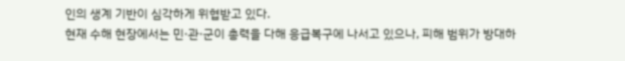인의 생계 기반이 심각하게 위협받고 있다.
현재 수해 현장에서는 민·관·군이 총력을 다해 응급복구에 나서고 있으나, 피해 범위가 방대하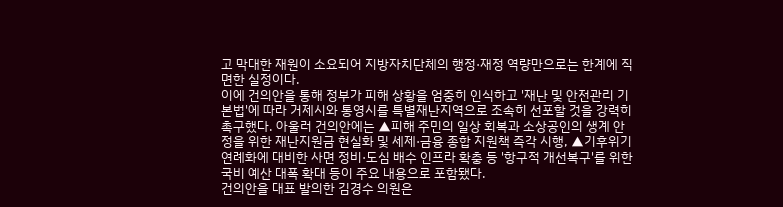고 막대한 재원이 소요되어 지방자치단체의 행정·재정 역량만으로는 한계에 직면한 실정이다.
이에 건의안을 통해 정부가 피해 상황을 엄중히 인식하고 '재난 및 안전관리 기본법'에 따라 거제시와 통영시를 특별재난지역으로 조속히 선포할 것을 강력히 촉구했다. 아울러 건의안에는 ▲피해 주민의 일상 회복과 소상공인의 생계 안정을 위한 재난지원금 현실화 및 세제·금융 종합 지원책 즉각 시행, ▲기후위기 연례화에 대비한 사면 정비·도심 배수 인프라 확충 등 '항구적 개선복구'를 위한 국비 예산 대폭 확대 등이 주요 내용으로 포함됐다.
건의안을 대표 발의한 김경수 의원은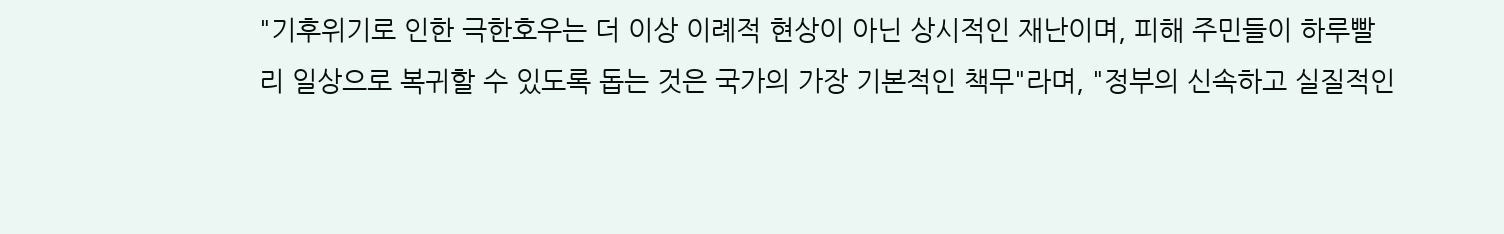"기후위기로 인한 극한호우는 더 이상 이례적 현상이 아닌 상시적인 재난이며, 피해 주민들이 하루빨리 일상으로 복귀할 수 있도록 돕는 것은 국가의 가장 기본적인 책무"라며, "정부의 신속하고 실질적인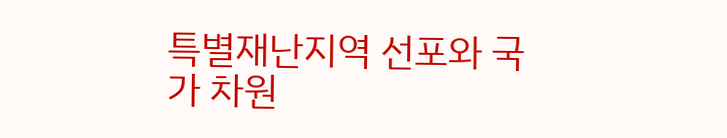특별재난지역 선포와 국가 차원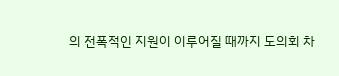의 전폭적인 지원이 이루어질 때까지 도의회 차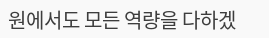원에서도 모든 역량을 다하겠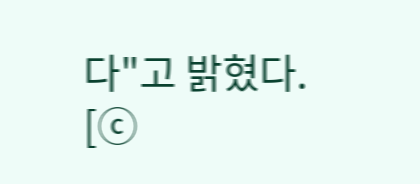다"고 밝혔다.
[ⓒ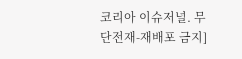코리아 이슈저널. 무단전재-재배포 금지]